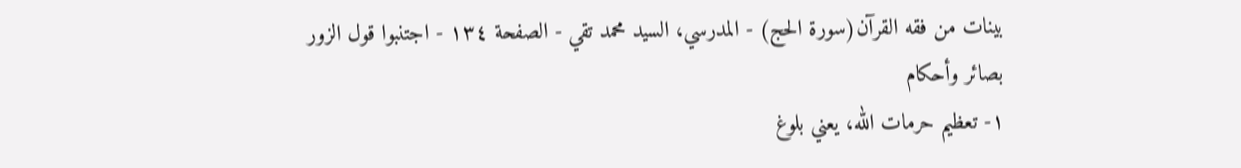بينات من فقه القرآن(سورة الحج) - المدرسي، السيد محمد تقي - الصفحة ١٣٤ - اجتنبوا قول الزور
بصائر وأحكام
١- تعظيم حرمات الله، يعني بلوغ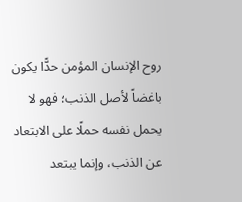روح الإنسان المؤمن حدًّا يكون باغضاً لأصل الذنب؛ فهو لا يحمل نفسه حملًا على الابتعاد عن الذنب، وإنما يبتعد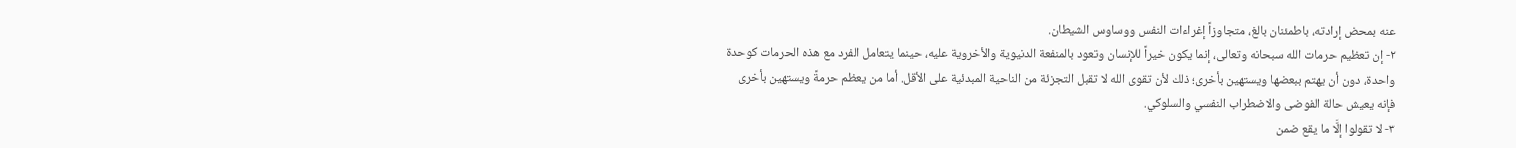عنه بمحض إرادته، باطمئنان بالغ، متجاوزاً إغراءات النفس ووساوس الشيطان.
٢- إن تعظيم حرمات الله سبحانه وتعالى، إنما يكون خيراً للإنسان وتعود بالمنفعة الدنيوية والأخروية عليه، حينما يتعامل الفرد مع هذه الحرمات كوحدة واحدة، دون أن يهتم ببعضها ويستهين بأخرى؛ ذلك لأن تقوى الله لا تقبل التجزئة من الناحية المبدئية على الأقل. أما من يعظم حرمةً ويستهين بأخرى فإنه يعيش حالة الفوضى والاضطراب النفسي والسلوكي.
٣- لا تقولوا إلَّا ما يقع ضمن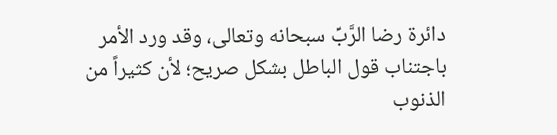دائرة رضا الرَّبِّ سبحانه وتعالى، وقد ورد الأمر باجتناب قول الباطل بشكل صريح؛ لأن كثيراً من الذنوب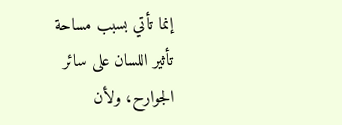إنما تأتي بسبب مساحة تأثير اللسان على سائر الجوارح، ولأن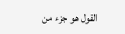القول هو جزء من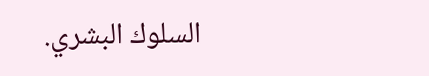السلوك البشري.